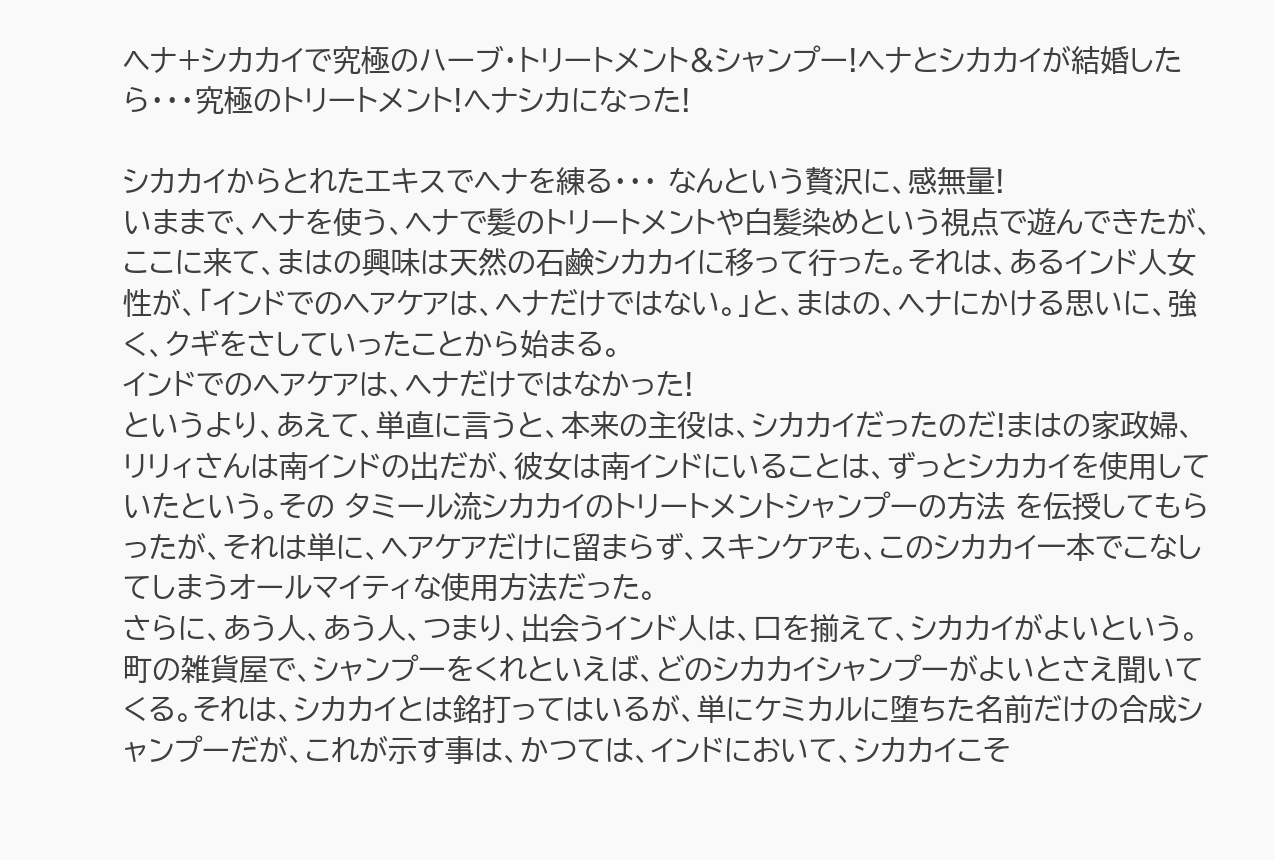ヘナ+シカカイで究極のハーブ・トリートメント&シャンプー!ヘナとシカカイが結婚したら・・・究極のトリートメント!へナシカになった!

シカカイからとれたエキスでヘナを練る・・・ なんという贅沢に、感無量!
いままで、ヘナを使う、ヘナで髪のトリートメントや白髪染めという視点で遊んできたが、ここに来て、まはの興味は天然の石鹸シカカイに移って行った。それは、あるインド人女性が、「インドでのヘアケアは、ヘナだけではない。」と、まはの、ヘナにかける思いに、強く、クギをさしていったことから始まる。
インドでのヘアケアは、ヘナだけではなかった!
というより、あえて、単直に言うと、本来の主役は、シカカイだったのだ!まはの家政婦、リリィさんは南インドの出だが、彼女は南インドにいることは、ずっとシカカイを使用していたという。その タミール流シカカイのトリートメントシャンプーの方法 を伝授してもらったが、それは単に、ヘアケアだけに留まらず、スキンケアも、このシカカイ一本でこなしてしまうオールマイティな使用方法だった。
さらに、あう人、あう人、つまり、出会うインド人は、口を揃えて、シカカイがよいという。町の雑貨屋で、シャンプーをくれといえば、どのシカカイシャンプーがよいとさえ聞いてくる。それは、シカカイとは銘打ってはいるが、単にケミカルに堕ちた名前だけの合成シャンプーだが、これが示す事は、かつては、インドにおいて、シカカイこそ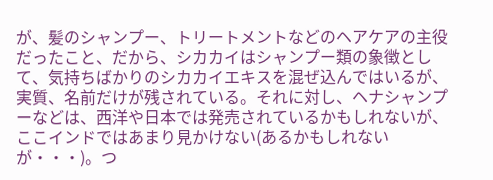が、髪のシャンプー、トリートメントなどのヘアケアの主役だったこと、だから、シカカイはシャンプー類の象徴として、気持ちばかりのシカカイエキスを混ぜ込んではいるが、実質、名前だけが残されている。それに対し、ヘナシャンプーなどは、西洋や日本では発売されているかもしれないが、ここインドではあまり見かけない(あるかもしれないが・・・)。つ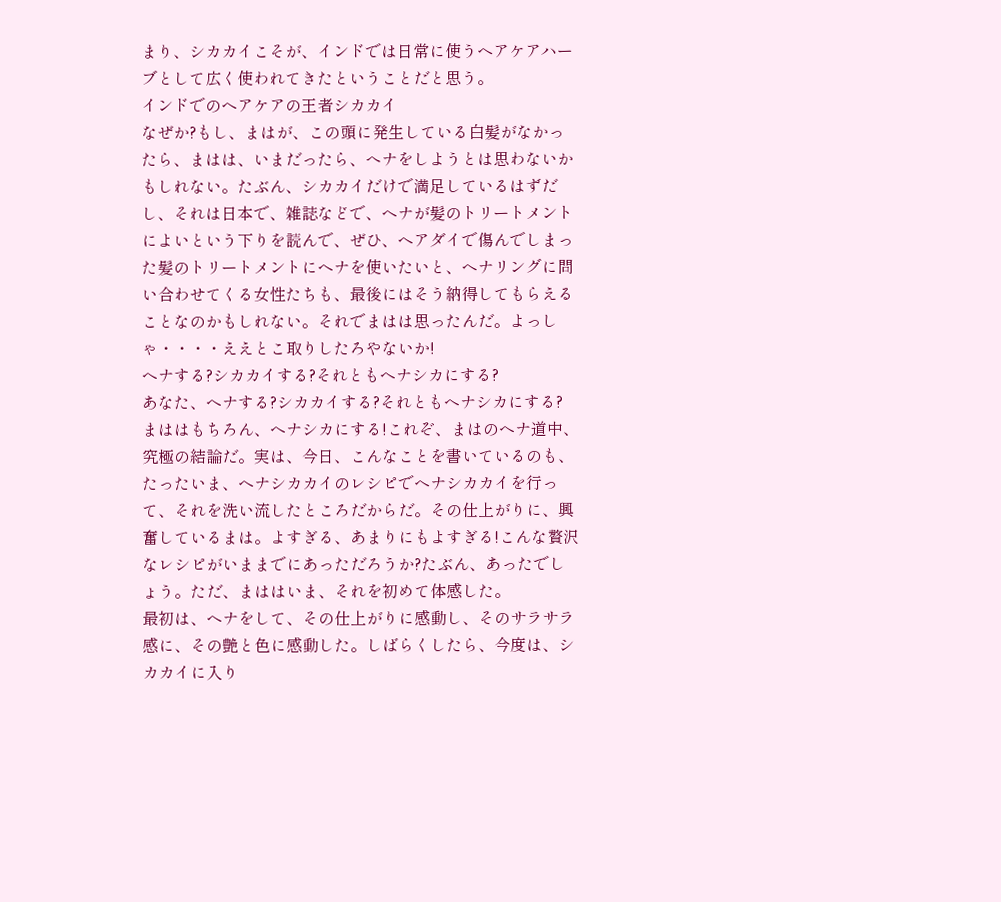まり、シカカイこそが、インドでは日常に使うヘアケアハーブとして広く使われてきたということだと思う。
インドでのヘアケアの王者シカカイ
なぜか?もし、まはが、この頭に発生している白髪がなかったら、まはは、いまだったら、へナをしようとは思わないかもしれない。たぶん、シカカイだけで満足しているはずだし、それは日本で、雑誌などで、ヘナが髪のトリートメントによいという下りを読んで、ぜひ、ヘアダイで傷んでしまった髪のトリートメントにヘナを使いたいと、ヘナリングに問い合わせてくる女性たちも、最後にはそう納得してもらえることなのかもしれない。それでまはは思ったんだ。よっしゃ・・・・ええとこ取りしたろやないか!
ヘナする?シカカイする?それともヘナシカにする?
あなた、ヘナする?シカカイする?それともヘナシカにする? まははもちろん、ヘナシカにする!これぞ、まはのヘナ道中、究極の結論だ。実は、今日、こんなことを書いているのも、たったいま、ヘナシカカイのレシピでヘナシカカイを行って、それを洗い流したところだからだ。その仕上がりに、興奮しているまは。よすぎる、あまりにもよすぎる!こんな贅沢なレシピがいままでにあっただろうか?たぶん、あったでしょう。ただ、まははいま、それを初めて体感した。
最初は、ヘナをして、その仕上がりに感動し、そのサラサラ感に、その艶と色に感動した。しばらくしたら、今度は、シカカイに入り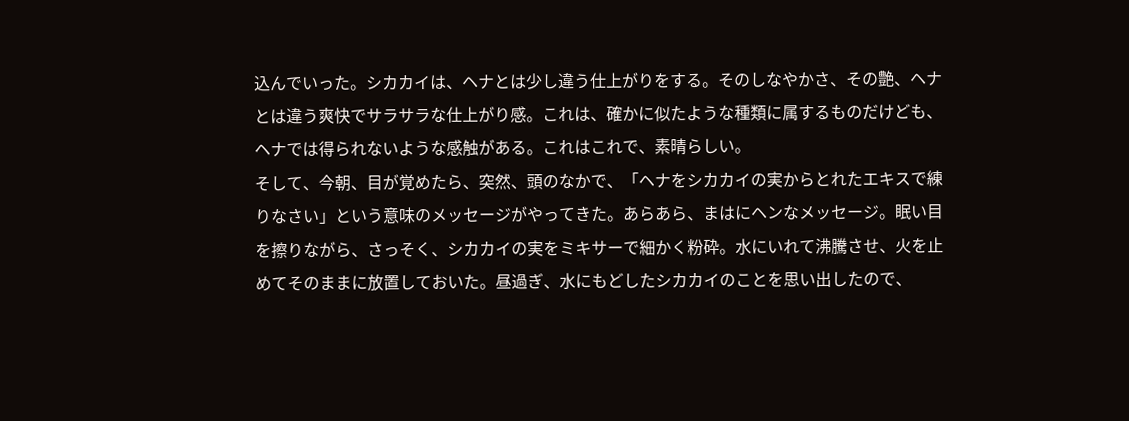込んでいった。シカカイは、ヘナとは少し違う仕上がりをする。そのしなやかさ、その艶、ヘナとは違う爽快でサラサラな仕上がり感。これは、確かに似たような種類に属するものだけども、ヘナでは得られないような感触がある。これはこれで、素晴らしい。
そして、今朝、目が覚めたら、突然、頭のなかで、「ヘナをシカカイの実からとれたエキスで練りなさい」という意味のメッセージがやってきた。あらあら、まはにヘンなメッセージ。眠い目を擦りながら、さっそく、シカカイの実をミキサーで細かく粉砕。水にいれて沸騰させ、火を止めてそのままに放置しておいた。昼過ぎ、水にもどしたシカカイのことを思い出したので、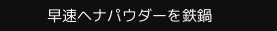早速ヘナパウダーを鉄鍋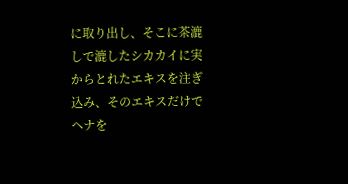に取り出し、そこに茶漉しで漉したシカカイに実からとれたエキスを注ぎ込み、そのエキスだけでヘナを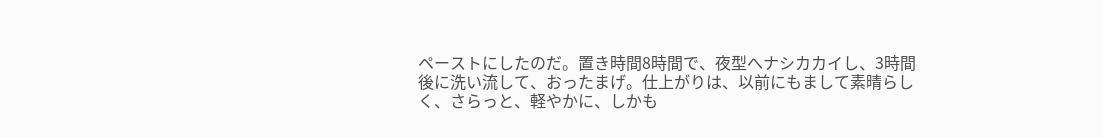ペーストにしたのだ。置き時間8時間で、夜型へナシカカイし、3時間後に洗い流して、おったまげ。仕上がりは、以前にもまして素晴らしく、さらっと、軽やかに、しかも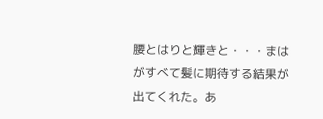腰とはりと輝きと・・・まはがすべて髪に期待する結果が出てくれた。あ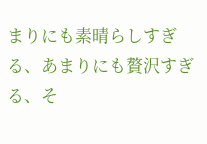まりにも素晴らしすぎる、あまりにも贅沢すぎる、そ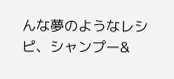んな夢のようなレシピ、シャンプー&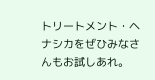トリートメント・ヘナシカをぜひみなさんもお試しあれ。